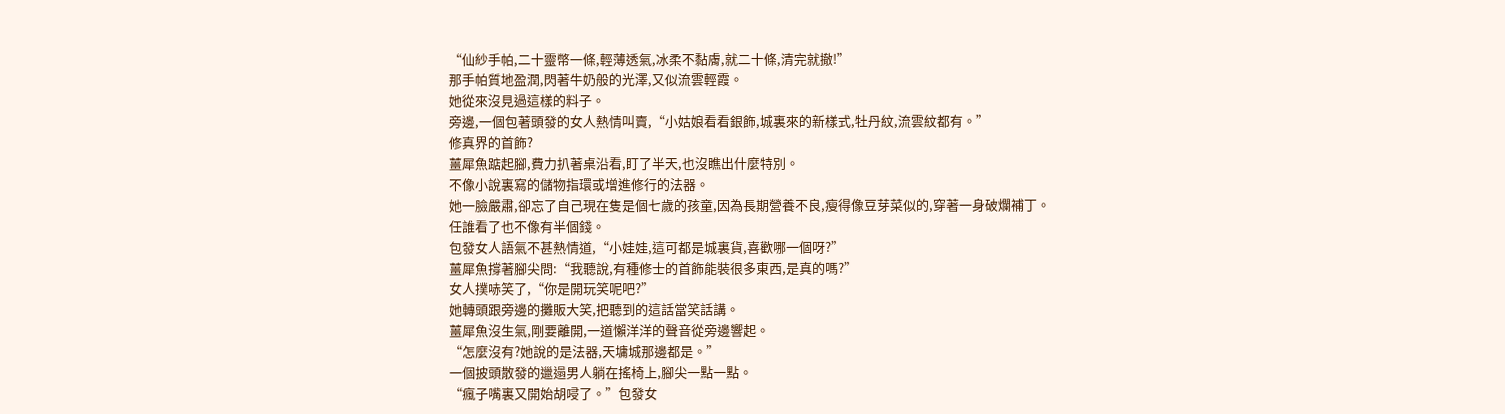“仙紗手帕,二十靈幣一條,輕薄透氣,冰柔不黏膚,就二十條,清完就撤!”
那手帕質地盈潤,閃著牛奶般的光澤,又似流雲輕霞。
她從來沒見過這樣的料子。
旁邊,一個包著頭發的女人熱情叫賣,“小姑娘看看銀飾,城裏來的新樣式,牡丹紋,流雲紋都有。”
修真界的首飾?
薑犀魚踮起腳,費力扒著桌沿看,盯了半天,也沒瞧出什麼特別。
不像小說裏寫的儲物指環或增進修行的法器。
她一臉嚴肅,卻忘了自己現在隻是個七歲的孩童,因為長期營養不良,瘦得像豆芽菜似的,穿著一身破爛補丁。
任誰看了也不像有半個錢。
包發女人語氣不甚熱情道,“小娃娃,這可都是城裏貨,喜歡哪一個呀?”
薑犀魚撐著腳尖問:“我聽說,有種修士的首飾能裝很多東西,是真的嗎?”
女人撲哧笑了,“你是開玩笑呢吧?”
她轉頭跟旁邊的攤販大笑,把聽到的這話當笑話講。
薑犀魚沒生氣,剛要離開,一道懶洋洋的聲音從旁邊響起。
“怎麼沒有?她說的是法器,天墉城那邊都是。”
一個披頭散發的邋遢男人躺在搖椅上,腳尖一點一點。
“瘋子嘴裏又開始胡唚了。”包發女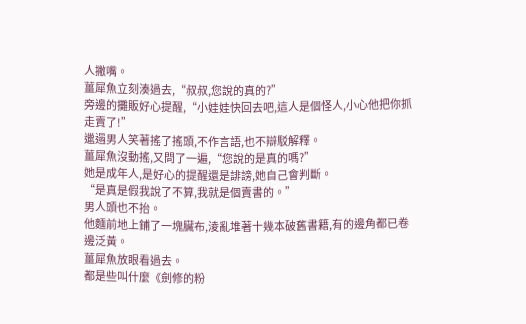人撇嘴。
薑犀魚立刻湊過去,“叔叔,您說的真的?”
旁邊的攤販好心提醒,“小娃娃快回去吧,這人是個怪人,小心他把你抓走賣了!”
邋遢男人笑著搖了搖頭,不作言語,也不辯駁解釋。
薑犀魚沒動搖,又問了一遍,“您說的是真的嗎?”
她是成年人,是好心的提醒還是誹謗,她自己會判斷。
“是真是假我說了不算,我就是個賣書的。”
男人頭也不抬。
他麵前地上鋪了一塊臟布,淩亂堆著十幾本破舊書籍,有的邊角都已卷邊泛黃。
薑犀魚放眼看過去。
都是些叫什麼《劍修的粉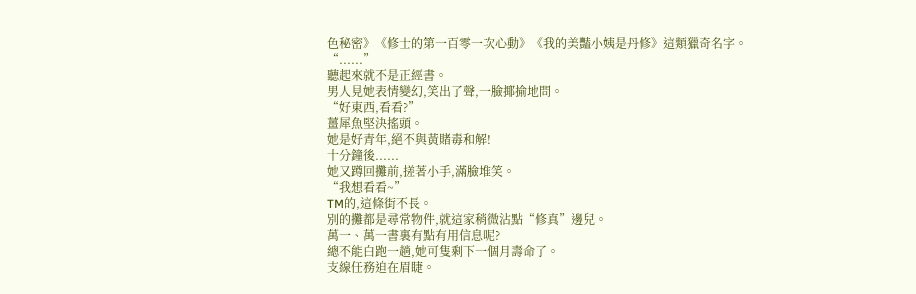色秘密》《修士的第一百零一次心動》《我的美豔小姨是丹修》這類獵奇名字。
“......”
聽起來就不是正經書。
男人見她表情變幻,笑出了聲,一臉揶揄地問。
“好東西,看看?”
薑犀魚堅決搖頭。
她是好青年,絕不與黃賭毒和解!
十分鐘後......
她又蹲回攤前,搓著小手,滿臉堆笑。
“我想看看~”
TM的,這條街不長。
別的攤都是尋常物件,就這家稍微沾點“修真”邊兒。
萬一、萬一書裏有點有用信息呢?
總不能白跑一趟,她可隻剩下一個月壽命了。
支線任務迫在眉睫。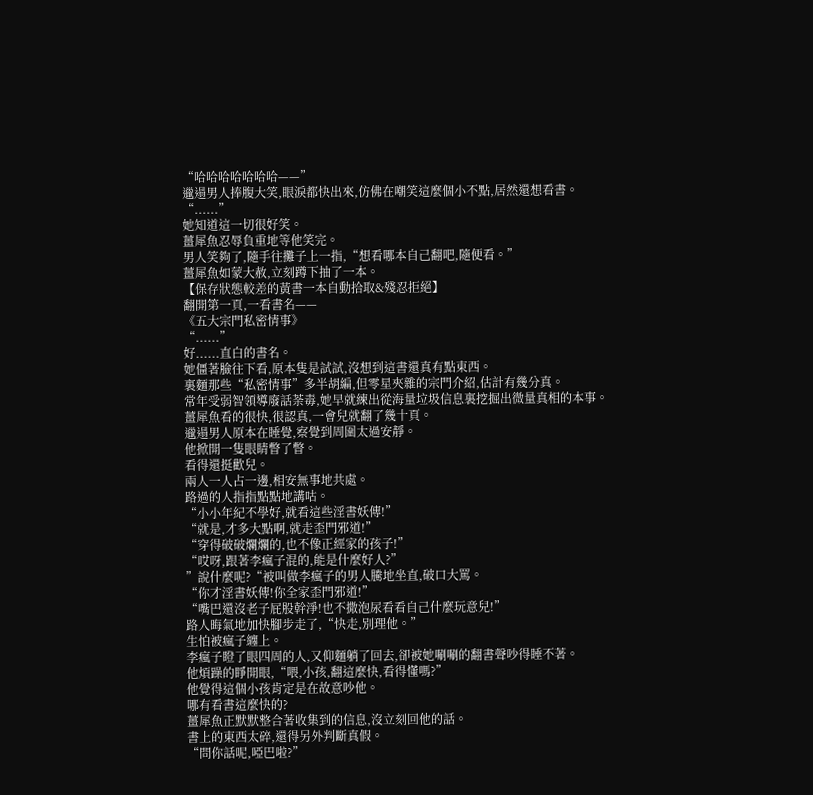“哈哈哈哈哈哈哈——”
邋遢男人捧腹大笑,眼淚都快出來,仿佛在嘲笑這麼個小不點,居然還想看書。
“......”
她知道這一切很好笑。
薑犀魚忍辱負重地等他笑完。
男人笑夠了,隨手往攤子上一指,“想看哪本自己翻吧,隨便看。”
薑犀魚如蒙大赦,立刻蹲下抽了一本。
【保存狀態較差的黃書一本自動拾取&殘忍拒絕】
翻開第一頁,一看書名——
《五大宗門私密情事》
“......”
好......直白的書名。
她僵著臉往下看,原本隻是試試,沒想到這書還真有點東西。
裏麵那些“私密情事”多半胡編,但零星夾雜的宗門介紹,估計有幾分真。
常年受弱智領導廢話荼毒,她早就練出從海量垃圾信息裏挖掘出微量真相的本事。
薑犀魚看的很快,很認真,一會兒就翻了幾十頁。
邋遢男人原本在睡覺,察覺到周圍太過安靜。
他掀開一隻眼睛瞥了瞥。
看得還挺歡兒。
兩人一人占一邊,相安無事地共處。
路過的人指指點點地講咕。
“小小年紀不學好,就看這些淫書妖傳!”
“就是,才多大點啊,就走歪門邪道!”
“穿得破破爛爛的,也不像正經家的孩子!”
“哎呀,跟著李瘋子混的,能是什麼好人?”
”說什麼呢?“被叫做李瘋子的男人騰地坐直,破口大罵。
“你才淫書妖傳!你全家歪門邪道!”
“嘴巴還沒老子屁股幹淨!也不撒泡尿看看自己什麼玩意兒!”
路人晦氣地加快腳步走了,“快走,別理他。”
生怕被瘋子纏上。
李瘋子瞪了眼四周的人,又仰麵躺了回去,卻被她唰唰的翻書聲吵得睡不著。
他煩躁的睜開眼,“喂,小孩,翻這麼快,看得懂嗎?”
他覺得這個小孩肯定是在故意吵他。
哪有看書這麼快的?
薑犀魚正默默整合著收集到的信息,沒立刻回他的話。
書上的東西太碎,還得另外判斷真假。
“問你話呢,啞巴啦?”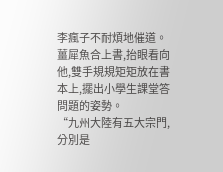李瘋子不耐煩地催道。
薑犀魚合上書,抬眼看向他,雙手規規矩矩放在書本上,擺出小學生課堂答問題的姿勢。
“九州大陸有五大宗門,分別是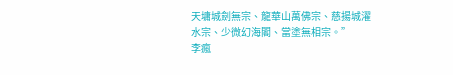天墉城劍無宗、龍華山萬佛宗、慈揚城濯水宗、少微幻海閣、當塗無相宗。”
李瘋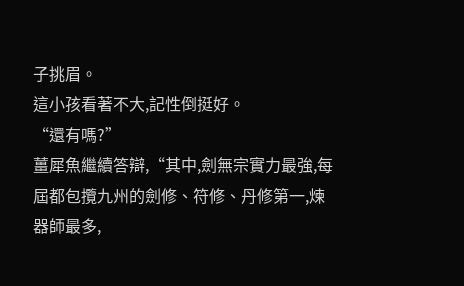子挑眉。
這小孩看著不大,記性倒挺好。
“還有嗎?”
薑犀魚繼續答辯,“其中,劍無宗實力最強,每屆都包攬九州的劍修、符修、丹修第一,煉器師最多,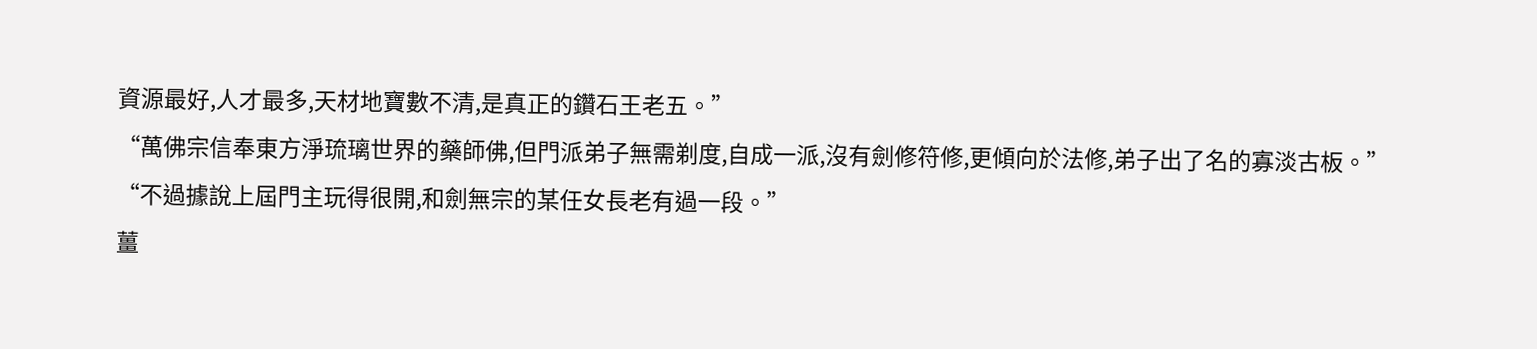資源最好,人才最多,天材地寶數不清,是真正的鑽石王老五。”
“萬佛宗信奉東方淨琉璃世界的藥師佛,但門派弟子無需剃度,自成一派,沒有劍修符修,更傾向於法修,弟子出了名的寡淡古板。”
“不過據說上屆門主玩得很開,和劍無宗的某任女長老有過一段。”
薑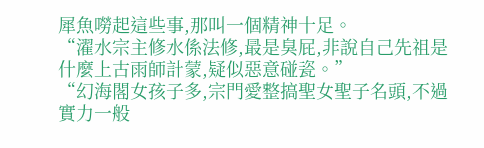犀魚嘮起這些事,那叫一個精神十足。
“濯水宗主修水係法修,最是臭屁,非說自己先祖是什麼上古雨師計蒙,疑似惡意碰瓷。”
“幻海閣女孩子多,宗門愛整搞聖女聖子名頭,不過實力一般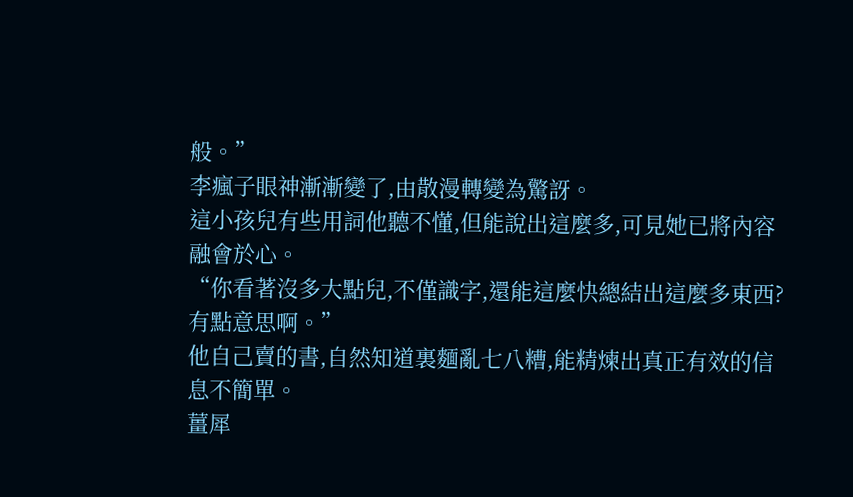般。”
李瘋子眼神漸漸變了,由散漫轉變為驚訝。
這小孩兒有些用詞他聽不懂,但能說出這麼多,可見她已將內容融會於心。
“你看著沒多大點兒,不僅識字,還能這麼快總結出這麼多東西?有點意思啊。”
他自己賣的書,自然知道裏麵亂七八糟,能精煉出真正有效的信息不簡單。
薑犀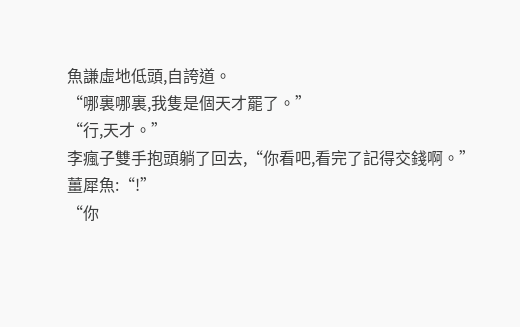魚謙虛地低頭,自誇道。
“哪裏哪裏,我隻是個天才罷了。”
“行,天才。”
李瘋子雙手抱頭躺了回去,“你看吧,看完了記得交錢啊。”
薑犀魚:“!”
“你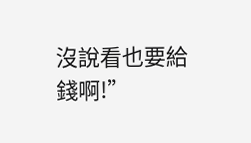沒說看也要給錢啊!”